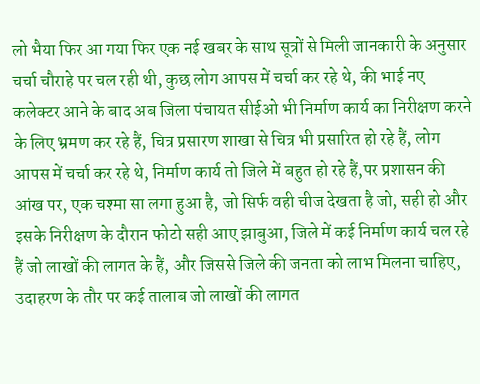लो भैया फिर आ गया फिर एक नई खबर के साथ सूत्रों से मिली जानकारी के अनुसार चर्चा चौराहे पर चल रही थी, कुछ लोग आपस में चर्चा कर रहे थे, की भाई नए कलेक्टर आने के बाद अब जिला पंचायत सीईओ भी निर्माण कार्य का निरीक्षण करने के लिए भ्रमण कर रहे हैं, चित्र प्रसारण शाखा से चित्र भी प्रसारित हो रहे हैं, लोग आपस में चर्चा कर रहे थे, निर्माण कार्य तो जिले में बहुत हो रहे हैं,पर प्रशासन की आंख पर, एक चश्मा सा लगा हुआ है, जो सिर्फ वही चीज देखता है जो, सही हो और इसके निरीक्षण के दौरान फोटो सही आए झाबुआ, जिले में कई निर्माण कार्य चल रहे हैं जो लाखों की लागत के हैं, और जिससे जिले की जनता को लाभ मिलना चाहिए, उदाहरण के तौर पर कई तालाब जो लाखों की लागत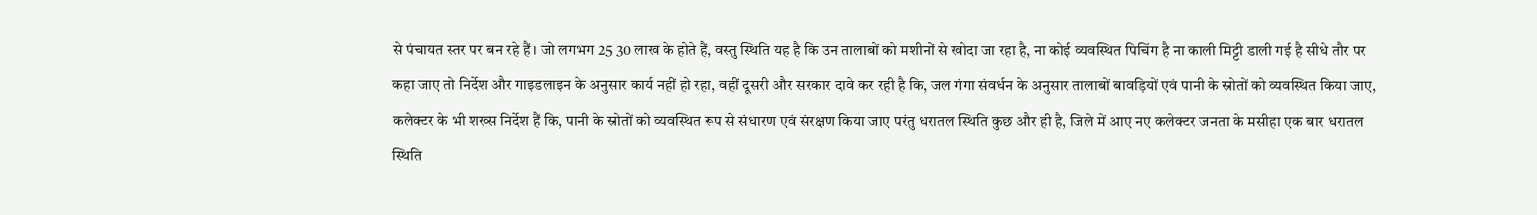से पंचायत स्तर पर बन रहे हैं। जो लगभग 25 30 लाख के होते हैं, वस्तु स्थिति यह है कि उन तालाबों को मशीनों से खोदा जा रहा है, ना कोई व्यवस्थित पिचिंग है ना काली मिट्टी डाली गई है सीधे तौर पर कहा जाए तो निर्देश और गाइडलाइन के अनुसार कार्य नहीं हो रहा, वहीं दूसरी और सरकार दावे कर रही है कि, जल गंगा संवर्धन के अनुसार तालाबों बावड़ियों एवं पानी के स्रोतों को व्यवस्थित किया जाए, कलेक्टर के भी शख्स निर्देश हैं कि, पानी के स्रोतों को व्यवस्थित रूप से संधारण एवं संरक्षण किया जाए परंतु धरातल स्थिति कुछ और ही है, जिले में आए नए कलेक्टर जनता के मसीहा एक बार धरातल स्थिति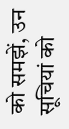को समझें, उन सूचियां को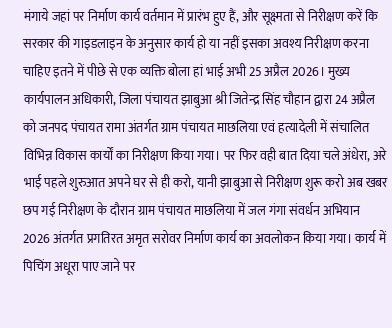मंगाये जहां पर निर्माण कार्य वर्तमान में प्रारंभ हुए हैं, और सूक्ष्मता से निरीक्षण करें कि सरकार की गाइडलाइन के अनुसार कार्य हो या नहीं इसका अवश्य निरीक्षण करना चाहिए इतने में पीछे से एक व्यक्ति बोला हां भाई अभी 25 अप्रैल 2026। मुख्य कार्यपालन अधिकारी, जिला पंचायत झाबुआ श्री जितेन्द्र सिंह चौहान द्वारा 24 अप्रैल को जनपद पंचायत रामा अंतर्गत ग्राम पंचायत माछलिया एवं हत्यादेली में संचालित विभिन्न विकास कार्यों का निरीक्षण किया गया। पर फिर वही बात दिया चले अंधेरा, अरे भाई पहले शुरुआत अपने घर से ही करो, यानी झाबुआ से निरीक्षण शुरू करो अब खबर छप गई निरीक्षण के दौरान ग्राम पंचायत माछलिया में जल गंगा संवर्धन अभियान 2026 अंतर्गत प्रगतिरत अमृत सरोवर निर्माण कार्य का अवलोकन किया गया। कार्य में पिचिंग अधूरा पाए जाने पर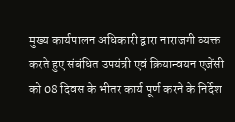मुख्य कार्यपालन अधिकारी द्वारा नाराजगी व्यक्त करते हुए संबंधित उपयंत्री एवं क्रियान्वयन एजेंसी को 08 दिवस के भीतर कार्य पूर्ण करने के निर्देश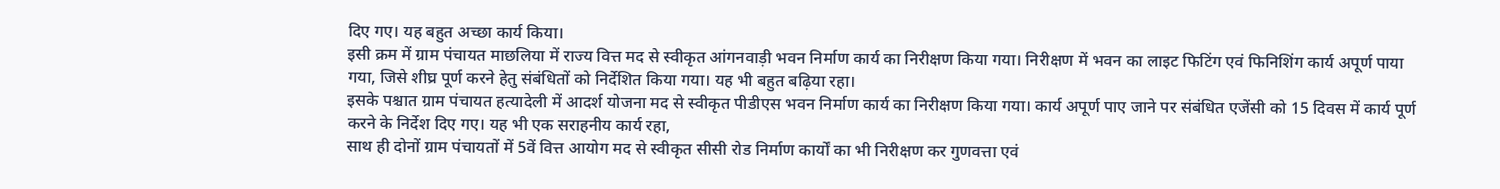दिए गए। यह बहुत अच्छा कार्य किया।
इसी क्रम में ग्राम पंचायत माछलिया में राज्य वित्त मद से स्वीकृत आंगनवाड़ी भवन निर्माण कार्य का निरीक्षण किया गया। निरीक्षण में भवन का लाइट फिटिंग एवं फिनिशिंग कार्य अपूर्ण पाया गया, जिसे शीघ्र पूर्ण करने हेतु संबंधितों को निर्देशित किया गया। यह भी बहुत बढ़िया रहा।
इसके पश्चात ग्राम पंचायत हत्यादेली में आदर्श योजना मद से स्वीकृत पीडीएस भवन निर्माण कार्य का निरीक्षण किया गया। कार्य अपूर्ण पाए जाने पर संबंधित एजेंसी को 15 दिवस में कार्य पूर्ण करने के निर्देश दिए गए। यह भी एक सराहनीय कार्य रहा,
साथ ही दोनों ग्राम पंचायतों में 5वें वित्त आयोग मद से स्वीकृत सीसी रोड निर्माण कार्यों का भी निरीक्षण कर गुणवत्ता एवं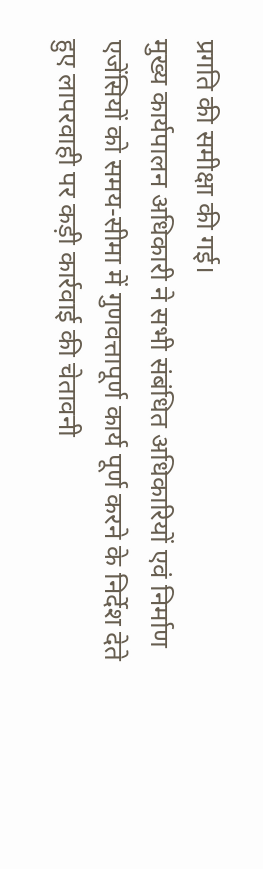प्रगति की समीक्षा की गई।
मुख्य कार्यपालन अधिकारी ने सभी संबंधित अधिकारियों एवं निर्माण एजेंसियों को समय-सीमा में गुणवत्तापूर्ण कार्य पूर्ण करने के निर्देश देते हुए लापरवाही पर कड़ी कार्रवाई की चेतावनी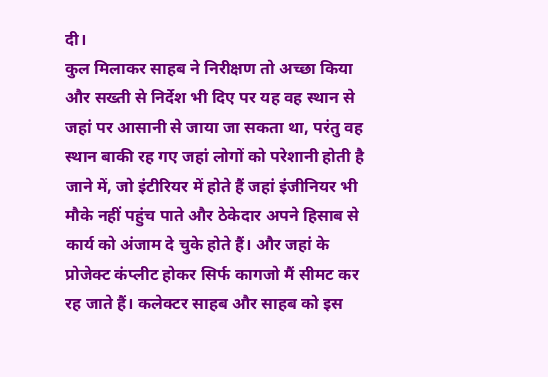दी।
कुल मिलाकर साहब ने निरीक्षण तो अच्छा किया और सख्ती से निर्देश भी दिए पर यह वह स्थान से जहां पर आसानी से जाया जा सकता था, परंतु वह स्थान बाकी रह गए जहां लोगों को परेशानी होती है जाने में, जो इंटीरियर में होते हैं जहां इंजीनियर भी मौके नहीं पहुंच पाते और ठेकेदार अपने हिसाब से कार्य को अंजाम दे चुके होते हैं। और जहां के प्रोजेक्ट कंप्लीट होकर सिर्फ कागजो मैं सीमट कर रह जाते हैं। कलेक्टर साहब और साहब को इस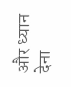और ध्यान देना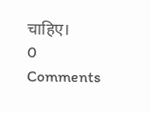चाहिए।
0 Comments